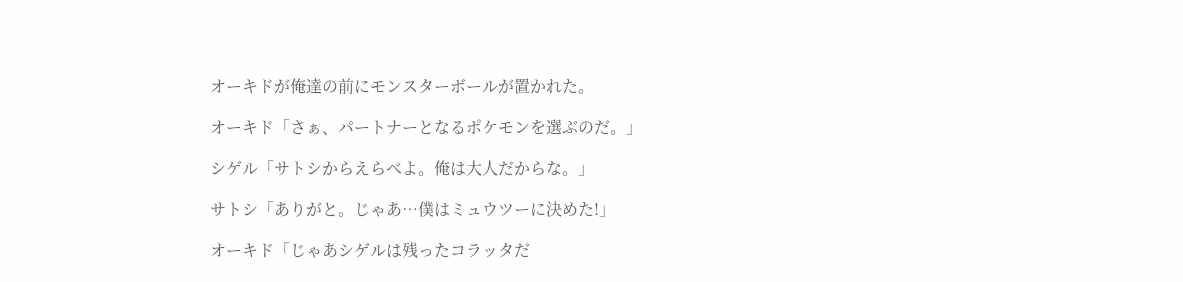オーキドが俺達の前にモンスターボールが置かれた。

オーキド「さぁ、パートナーとなるポケモンを選ぶのだ。」

シゲル「サトシからえらべよ。俺は大人だからな。」

サトシ「ありがと。じゃあ…僕はミュウツーに決めた!」

オーキド「じゃあシゲルは残ったコラッタだ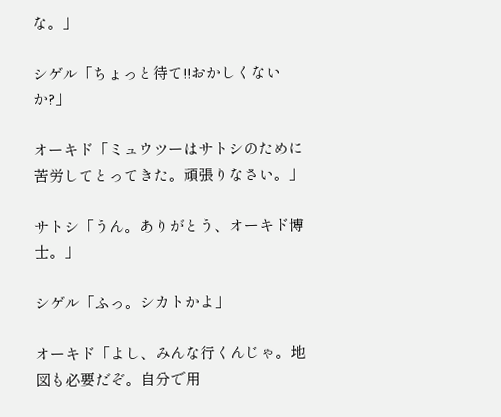な。」

シゲル「ちょっと待て!!おかしくないか?」

オーキド「ミュウツーはサトシのために苦労してとってきた。頑張りなさい。」

サトシ「うん。ありがとう、オーキド博士。」

シゲル「ふっ。シカトかよ」

オーキド「よし、みんな行くんじゃ。地図も必要だぞ。自分で用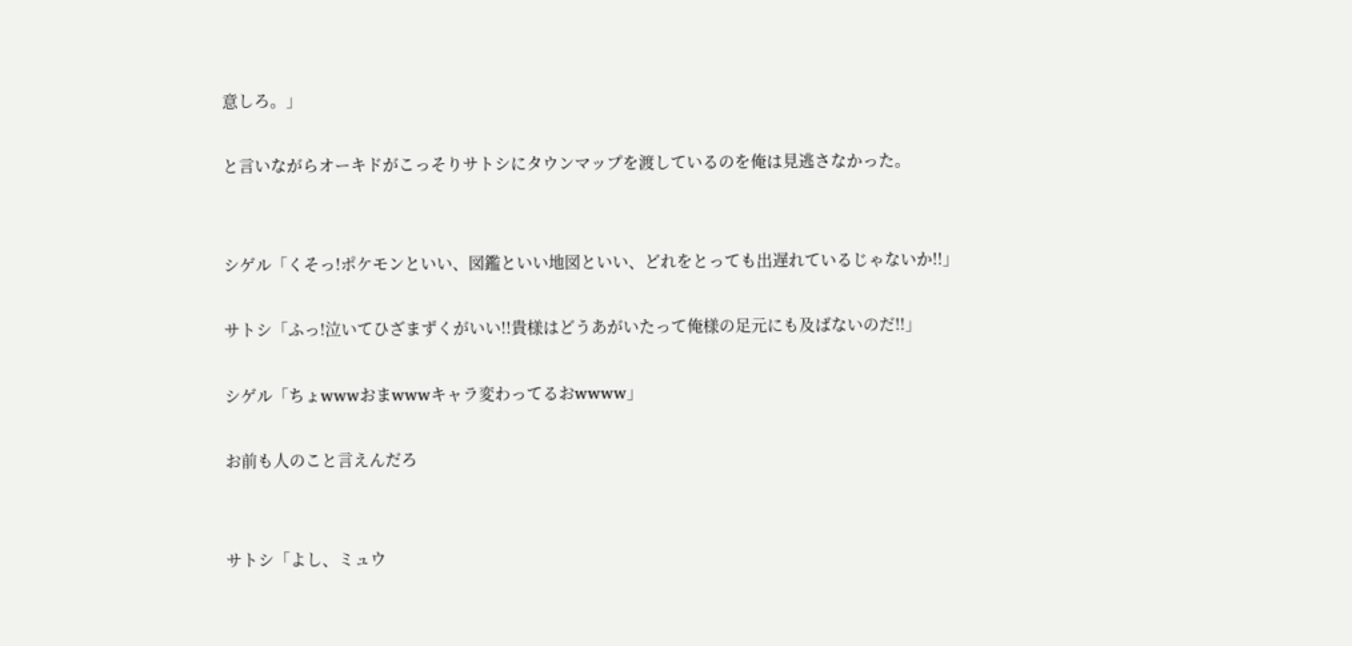意しろ。」

と言いながらオーキドがこっそりサトシにタウンマップを渡しているのを俺は見逃さなかった。


シゲル「くそっ!ポケモンといい、図鑑といい地図といい、どれをとっても出遅れているじゃないか!!」

サトシ「ふっ!泣いてひざまずくがいい!!貴様はどうあがいたって俺様の足元にも及ばないのだ!!」

シゲル「ちょwwwおまwwwキャラ変わってるおwwww」

お前も人のこと言えんだろ


サトシ「よし、ミュウ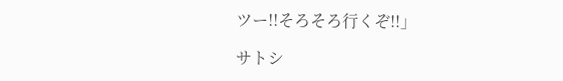ツー!!そろそろ行くぞ!!」

サトシ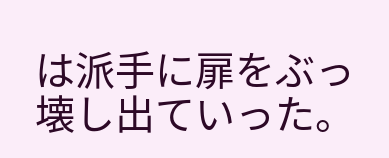は派手に扉をぶっ壊し出ていった。